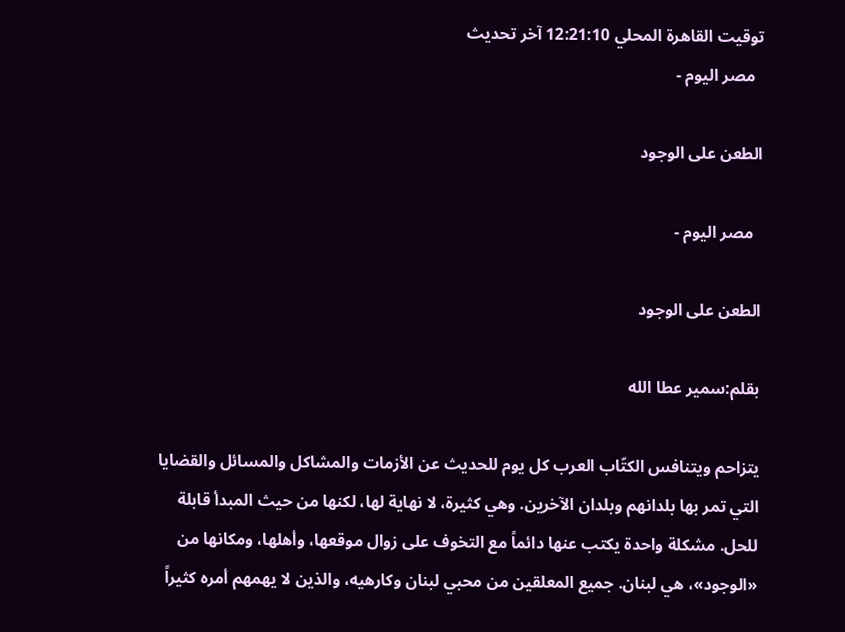توقيت القاهرة المحلي 12:21:10 آخر تحديث
  مصر اليوم -

الطعن على الوجود

  مصر اليوم -

الطعن على الوجود

بقلم:سمير عطا الله

يتزاحم ويتنافس الكتّاب العرب كل يوم للحديث عن الأزمات والمشاكل والمسائل والقضايا التي تمر بها بلدانهم وبلدان الآخرين. وهي كثيرة، لا نهاية لها، لكنها من حيث المبدأ قابلة للحل. مشكلة واحدة يكتب عنها دائماً مع التخوف على زوال موقعها، وأهلها، ومكانها من «الوجود»، هي لبنان. جميع المعلقين من محبي لبنان وكارهيه، والذين لا يهمهم أمره كثيراً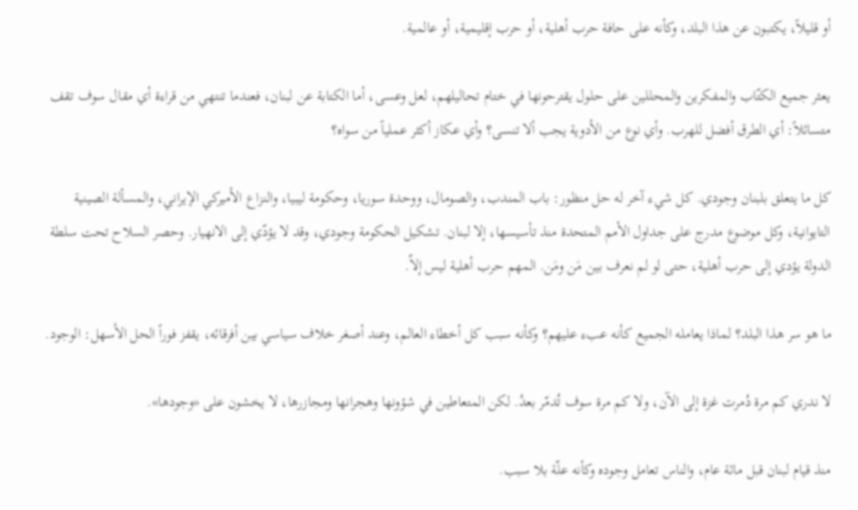أو قليلاً، يكتبون عن هذا البلد، وكأنه على حافة حرب أهلية، أو حرب إقليمية، أو عالمية.

يعثر جميع الكتّاب والمفكرين والمحللين على حلول يقترحونها في ختام تحاليلهم، لعل وعسى، أما الكتابة عن لبنان، فعندما تنتهي من قراءة أي مقال سوف تقف متسائلاً: أي الطرق أفضل للهرب. وأي نوع من الأدوية يجب ألا تنسى؟ وأي عكاز أكثر عملياً من سواه؟

كل ما يتعلق بلبنان وجودي. كل شيء آخر له حل منظور: باب المندب، والصومال، ووحدة سوريا، وحكومة ليبيا، والنزاع الأميركي الإيراني، والمسألة الصينية التايوانية، وكل موضوع مدرج على جداول الأمم المتحدة منذ تأسيسها، إلا لبنان. تشكيل الحكومة وجودي، وقد لا يؤدّي إلى الانهيار. وحصر السلاح تحت سلطة الدولة يؤدي إلى حرب أهلية، حتى لو لم نعرف بين مَن ومَن. المهم حرب أهلية ليس إلاّ.

ما هو سر هذا البلد؟ لماذا يعامله الجميع كأنه عبء عليهم؟ وكأنه سبب كل أخطاء العالم، وعند أصغر خلاف سياسي بين أفرقائه، يقفز فوراً الحل الأسهل: الوجود.

لا ندري كم مرة دُمرت غزة إلى الآن، ولا كم مرة سوف تُدمّر بعدُ. لكن المتعاطين في شؤونها وهجرانها ومجازرها، لا يخشون على «وجودها».

منذ قيام لبنان قبل مائة عام، والناس تعامل وجوده وكأنه علّة بلا سبب.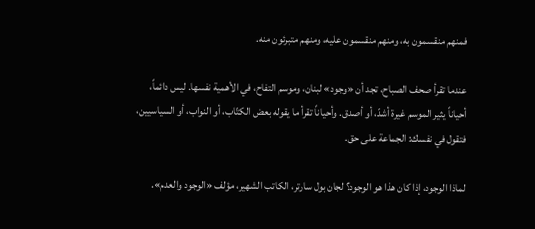فمنهم منقسمون به، ومنهم منقسمون عليه، ومنهم متبرئون منه.

عندما تقرأ صحف الصباح، تجد أن «وجود» لبنان، وموسم التفاح، في الأهمية نفسها. ليس دائماً، أحياناً يثير الموسم غيرة أشدّ، أو أصدق. وأحياناً تقرأ ما يقوله بعض الكتّاب، أو النواب، أو السياسيين، فتقول في نفسك: الجماعة على حق.

لماذا الوجود، إذا كان هذا هو الوجود؟ لجان بول سارتر، الكاتب الشهير، مؤلف «الوجود والعدم».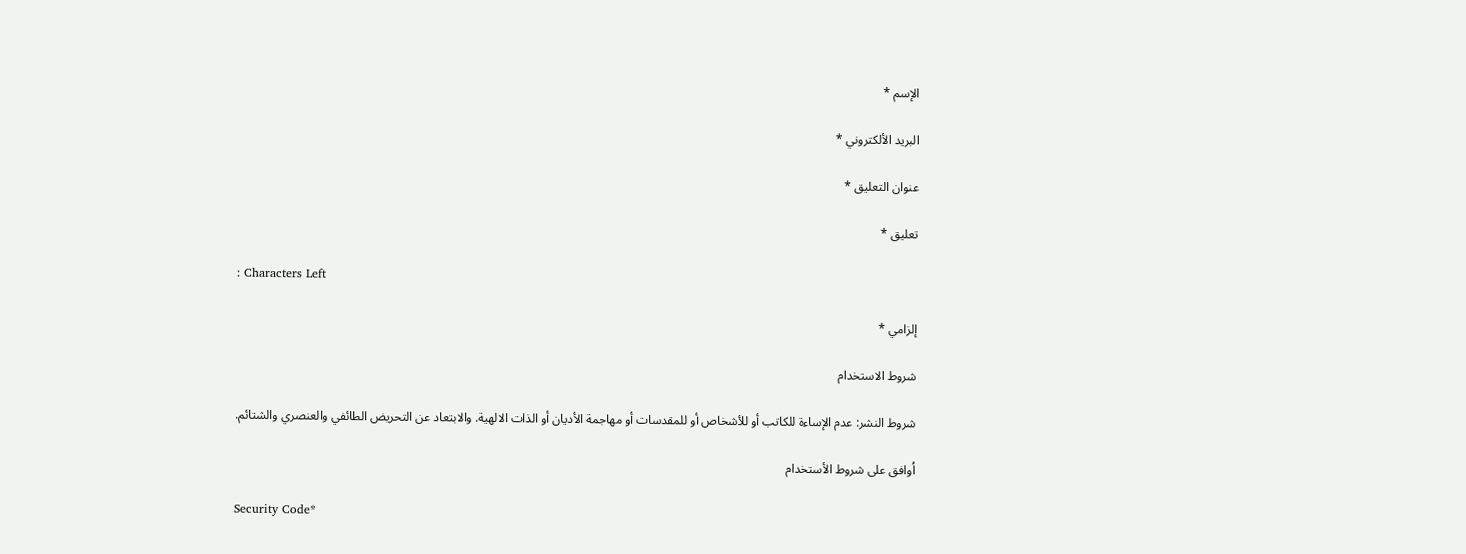الإسم *

البريد الألكتروني *

عنوان التعليق *

تعليق *

: Characters Left

إلزامي *

شروط الاستخدام

شروط النشر: عدم الإساءة للكاتب أو للأشخاص أو للمقدسات أو مهاجمة الأديان أو الذات الالهية. والابتعاد عن التحريض الطائفي والعنصري والشتائم.

اُوافق على شروط الأستخدام

Security Code*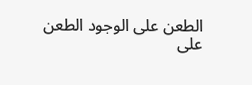الطعن على الوجود الطعن على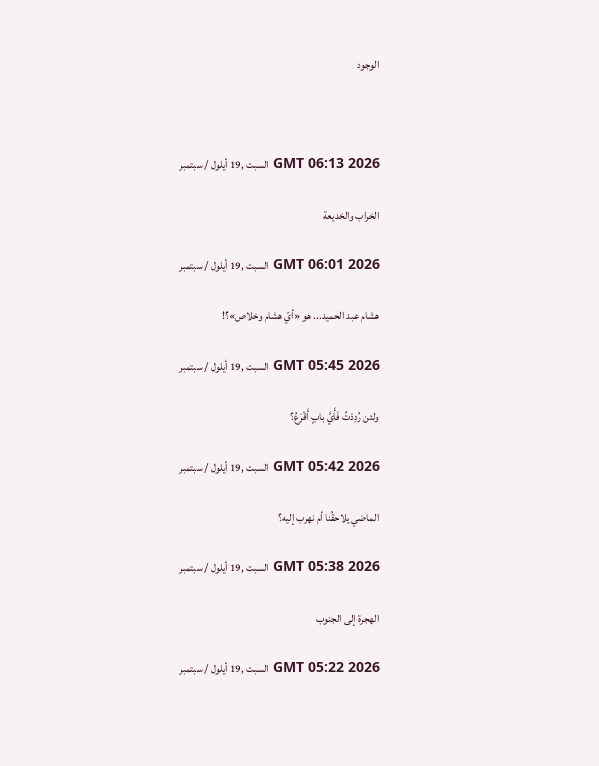الوجود



GMT 06:13 2026 السبت ,19 أيلول / سبتمبر

الخراب والخديعة

GMT 06:01 2026 السبت ,19 أيلول / سبتمبر

هشام عبد الحميد... هو «أيّ هشام وخلاص»؟!

GMT 05:45 2026 السبت ,19 أيلول / سبتمبر

ولئن رُدِدْتُ فَأَيَّ بابٍ أَقْرَعُ؟

GMT 05:42 2026 السبت ,19 أيلول / سبتمبر

الماضي يلاحقُنا أم نهرب إليه؟

GMT 05:38 2026 السبت ,19 أيلول / سبتمبر

الهجرة إلى الجنوب

GMT 05:22 2026 السبت ,19 أيلول / سبتمبر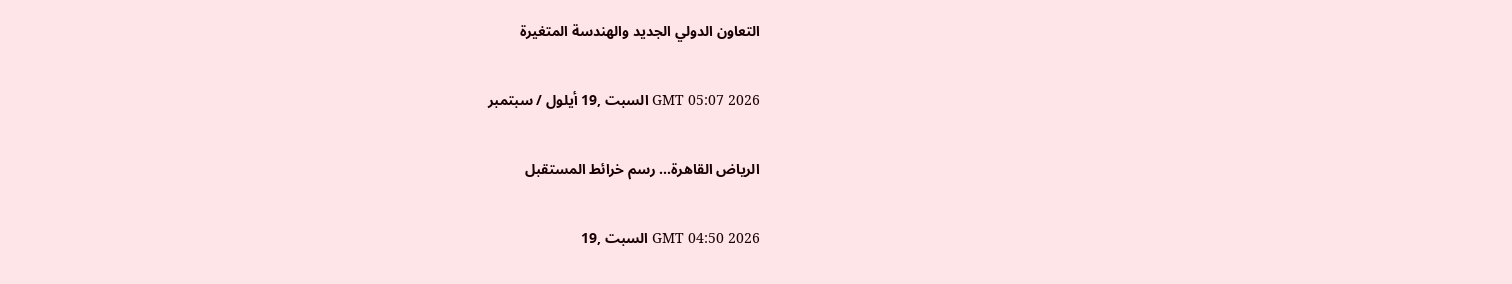التعاون الدولي الجديد والهندسة المتغيرة

GMT 05:07 2026 السبت ,19 أيلول / سبتمبر

الرياض القاهرة... رسم خرائط المستقبل

GMT 04:50 2026 السبت ,19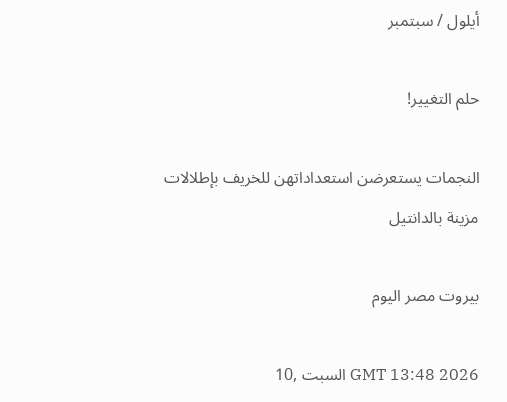أيلول / سبتمبر

حلم التغيير!

النجمات يستعرضن استعداداتهن للخريف بإطلالات مزينة بالدانتيل

بيروت مصر اليوم

GMT 13:48 2026 السبت ,10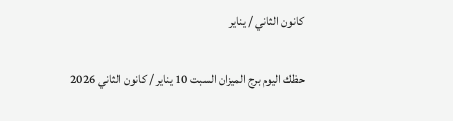كانون الثاني / يناير

حظك اليوم برج الميزان السبت 10 يناير / كانون الثاني 2026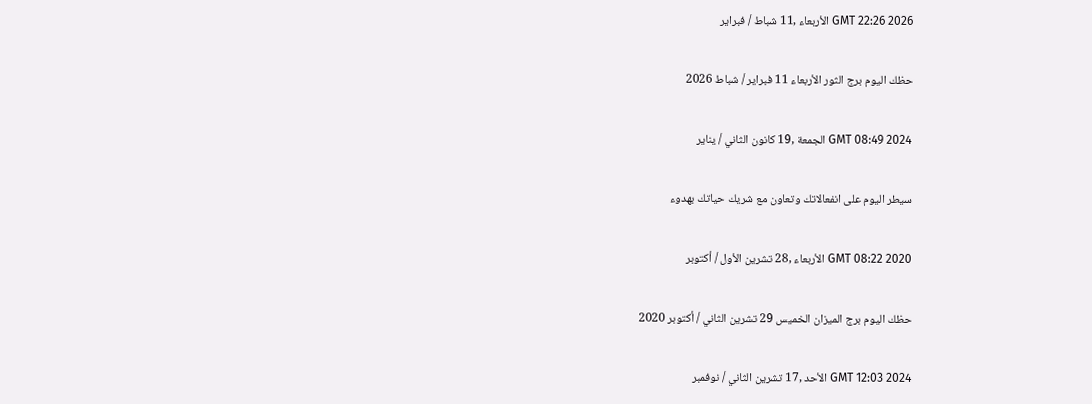GMT 22:26 2026 الأربعاء ,11 شباط / فبراير

حظك اليوم برج الثور الأربعاء 11 فبراير / شباط 2026

GMT 08:49 2024 الجمعة ,19 كانون الثاني / يناير

سيطر اليوم على انفعالاتك وتعاون مع شريك حياتك بهدوء

GMT 08:22 2020 الأربعاء ,28 تشرين الأول / أكتوبر

حظك اليوم برج الميزان الخميس 29 تشرين الثاني / أكتوبر 2020

GMT 12:03 2024 الأحد ,17 تشرين الثاني / نوفمبر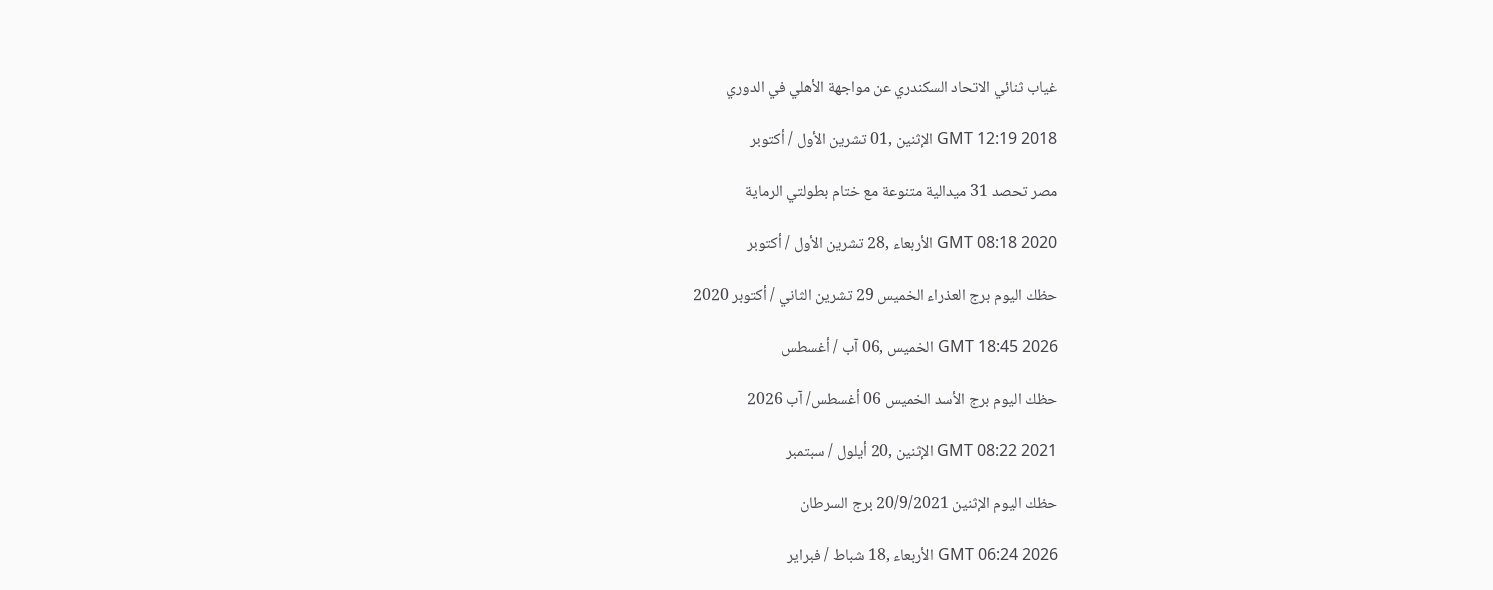غياب ثنائي الاتحاد السكندري عن مواجهة الأهلي في الدوري

GMT 12:19 2018 الإثنين ,01 تشرين الأول / أكتوبر

مصر تحصد 31 ميدالية متنوعة مع ختام بطولتي الرماية

GMT 08:18 2020 الأربعاء ,28 تشرين الأول / أكتوبر

حظك اليوم برج العذراء الخميس 29 تشرين الثاني / أكتوبر 2020

GMT 18:45 2026 الخميس ,06 آب / أغسطس

حظك اليوم برج الأسد الخميس 06 أغسطس/ آب 2026

GMT 08:22 2021 الإثنين ,20 أيلول / سبتمبر

حظك اليوم الإثنين 20/9/2021 برج السرطان

GMT 06:24 2026 الأربعاء ,18 شباط / فبراير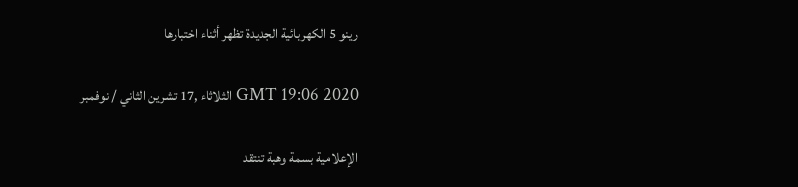رينو 5 الكهربائية الجديدة تظهر أثناء اختبارها

GMT 19:06 2020 الثلاثاء ,17 تشرين الثاني / نوفمبر

الإعلامية بسمة وهبة تنتقد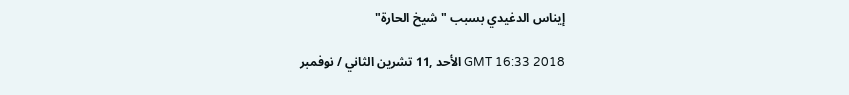إيناس الدغيدي بسبب "شيخ الحارة"

GMT 16:33 2018 الأحد ,11 تشرين الثاني / نوفمبر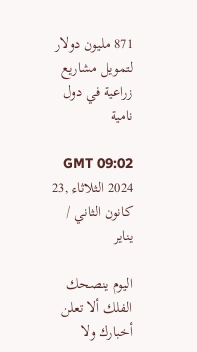871 مليون دولار لتمويل مشاريع زراعية في دول نامية

GMT 09:02 2024 الثلاثاء ,23 كانون الثاني / يناير

اليوم ينصحك الفلك ألا تعلن أخبارك ولا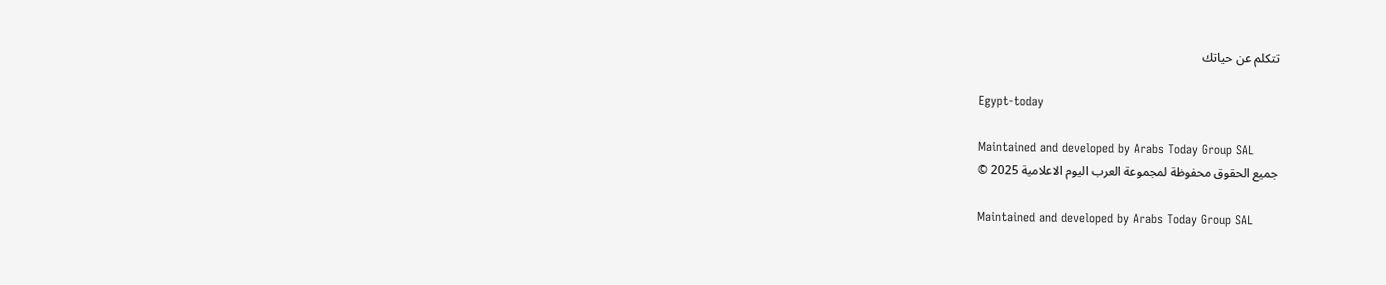تتكلم عن حياتك

Egypt-today

Maintained and developed by Arabs Today Group SAL
جميع الحقوق محفوظة لمجموعة العرب اليوم الاعلامية 2025 ©

Maintained and developed by Arabs Today Group SAL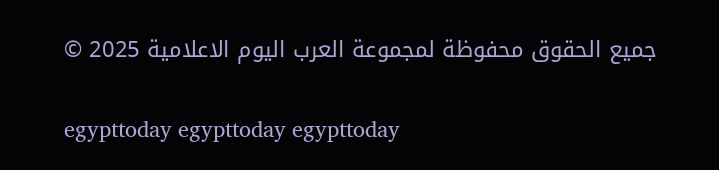جميع الحقوق محفوظة لمجموعة العرب اليوم الاعلامية 2025 ©

egypttoday egypttoday egypttoday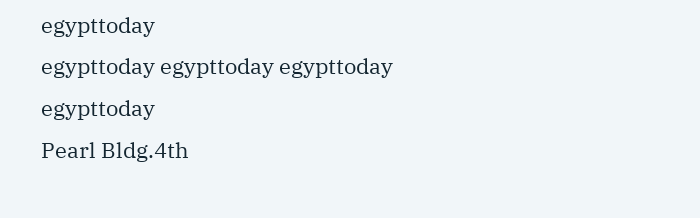egypttoday
egypttoday egypttoday egypttoday
egypttoday
Pearl Bldg.4th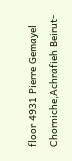floor 4931 Pierre Gemayel Chorniche,Achrafieh Beirut-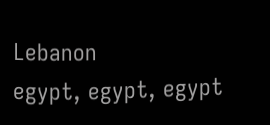Lebanon
egypt, egypt, egypt